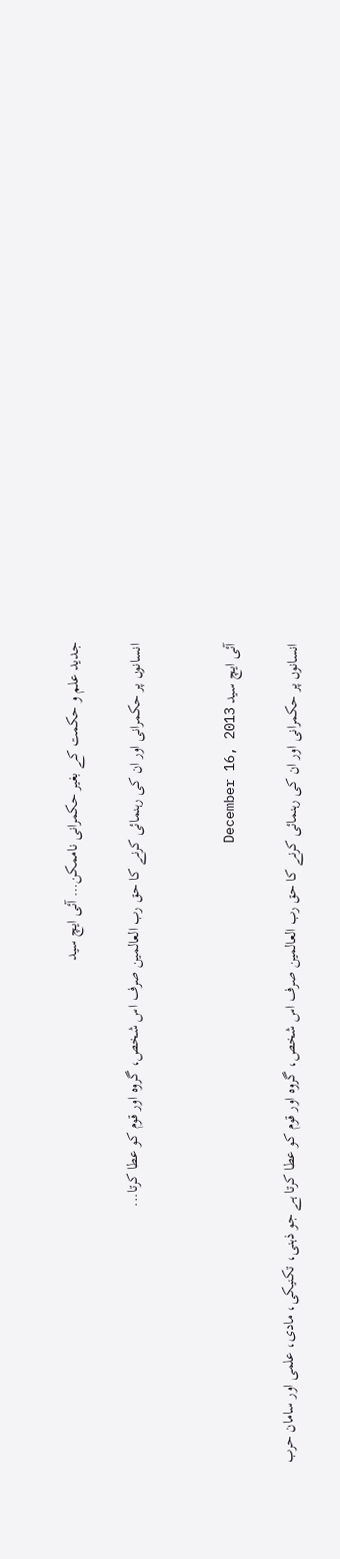جدید علم و حکمت کے بغیر حکمرانی ناممکن… آئی ایچ سید

انسانوں پر حکمرانی اور ان کی رہنمائی کرنے کا حق رب العالمین صرف اس شخص، گروہ اور قوم کو عطا کرتا...


آئی ایچ سید December 16, 2013

انسانوں پر حکمرانی اور ان کی رہنمائی کرنے کا حق رب العالمین صرف اس شخص، گروہ اور قوم کو عطا کرتا ہے جو ذہنی، تکنیکی، مادی، علمی اور سامان حرب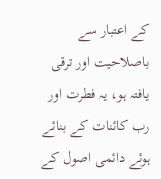کے اعتبار سے باصلاحیت اور ترقی یافتہ ہو، یہ فطرت اور رب کائنات کے بنائے ہوئے دائمی اصول کے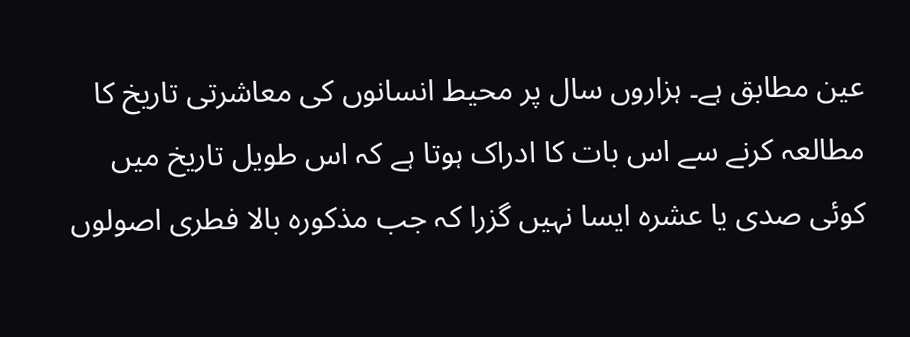عین مطابق ہے۔ ہزاروں سال پر محیط انسانوں کی معاشرتی تاریخ کا مطالعہ کرنے سے اس بات کا ادراک ہوتا ہے کہ اس طویل تاریخ میں کوئی صدی یا عشرہ ایسا نہیں گزرا کہ جب مذکورہ بالا فطری اصولوں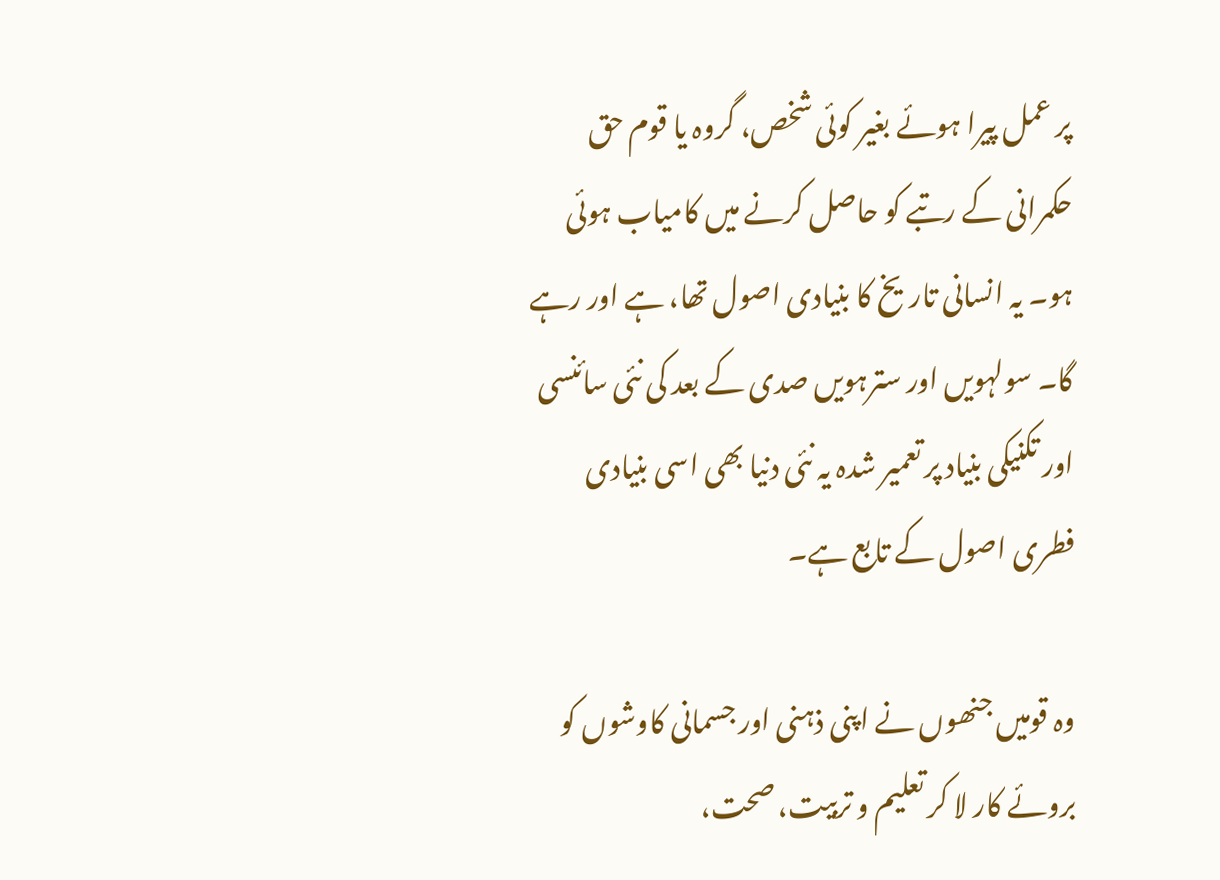پر عمل پیرا ہوئے بغیر کوئی شخص، گروہ یا قوم حق حکمرانی کے رتبے کو حاصل کرنے میں کامیاب ہوئی ہو۔ یہ انسانی تاریخ کا بنیادی اصول تھا، ہے اور رہے گا۔ سولہویں اور سترہویں صدی کے بعد کی نئی سائنسی اور تکنیکی بنیاد پر تعمیر شدہ یہ نئی دنیا بھی اسی بنیادی فطری اصول کے تابع ہے۔

وہ قومیں جنھوں نے اپنی ذہنی اور جسمانی کاوشوں کو بروئے کار لا کر تعلیم و تربیت، صحت،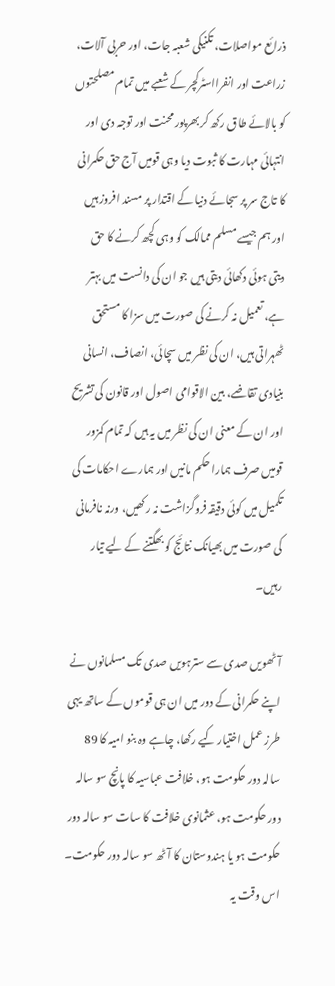ذرائع مواصلات، تکنیکی شعبہ جات، اور حربی آلات، زراعت اور انفرااسٹرکچر کے شعبے میں تمام مصلحتوں کو بالائے طاق رکھ کر بھرپور محنت اور توجہ دی اور انتہائی مہارت کا ثبوت دیا وہی قومیں آج حق حکمرانی کا تاج سر پر سجائے دنیا کے اقتدار پر مسند افروز ہیں اور ہم جیسے مسلم ممالک کو وہی کچھ کرنے کا حق دیتی ہوئی دکھائی دیتی ہیں جو ان کی دانست میں بہتر ہے، تعمیل نہ کرنے کی صورت میں سزا کا مستحق ٹھہراتی ہیں، ان کی نظر میں سچائی، انصاف، انسانی بنیادی تقاضے، بین الاقوامی اصول اور قانون کی تشریح اور ان کے معنی ان کی نظر میں یہ ہیں کہ تمام کمزور قومیں صرف ہمارا حکم مانیں اور ہمارے احکامات کی تکمیل میں کوئی دقیقہ فروگزاشت نہ رکھیں، ورنہ نافرمانی کی صورت میں بھیانک نتائج کو بھگتنے کے لیے تیار رہیں۔

آٹھویں صدی سے سترہویں صدی تک مسلمانوں نے اپنے حکمرانی کے دور میں ان ہی قوموں کے ساتھ یہی طرز عمل اختیار کیے رکھا، چاہے وہ بنو امیہ کا 89 سالہ دور حکومت ہو، خلافت عباسیہ کا پانچ سو سالہ دور حکومت ہو، عثمانوی خلافت کا سات سو سالہ دور حکومت ہو یا ہندوستان کا آٹھ سو سالہ دور حکومت۔ اس وقت یہ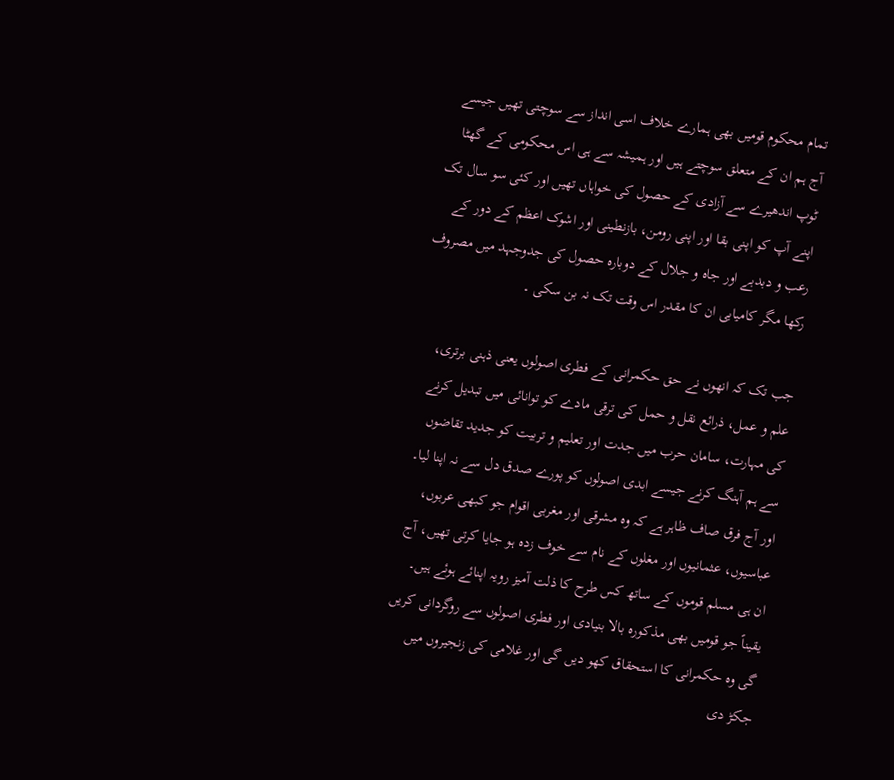تمام محکوم قومیں بھی ہمارے خلاف اسی انداز سے سوچتی تھیں جیسے آج ہم ان کے متعلق سوچتے ہیں اور ہمیشہ سے ہی اس محکومی کے گھٹا ٹوپ اندھیرے سے آزادی کے حصول کی خواہاں تھیں اور کئی سو سال تک اپنے آپ کو اپنی بقا اور اپنی رومن، بازنطینی اور اشوک اعظم کے دور کے رعب و دبدبے اور جاہ و جلال کے دوبارہ حصول کی جدوجہد میں مصروف رکھا مگر کامیابی ان کا مقدر اس وقت تک نہ بن سکی ۔

جب تک کہ انھوں نے حق حکمرانی کے فطری اصولوں یعنی ذہنی برتری، علم و عمل، ذرائع نقل و حمل کی ترقی مادے کو توانائی میں تبدیل کرنے کی مہارت، سامان حرب میں جدت اور تعلیم و تربیت کو جدید تقاضوں سے ہم آہنگ کرنے جیسے ابدی اصولوں کو پورے صدق دل سے نہ اپنا لیا۔ اور آج فرق صاف ظاہر ہے کہ وہ مشرقی اور مغربی اقوام جو کبھی عربوں، عباسیوں، عثمانیوں اور مغلوں کے نام سے خوف زدہ ہو جایا کرتی تھیں، آج ان ہی مسلم قوموں کے ساتھ کس طرح کا ذلت آمیز رویہ اپنائے ہوئے ہیں۔ یقیناً جو قومیں بھی مذکورہ بالا بنیادی اور فطری اصولوں سے روگردانی کریں گی وہ حکمرانی کا استحقاق کھو دیں گی اور غلامی کی زنجیروں میں جکڑ دی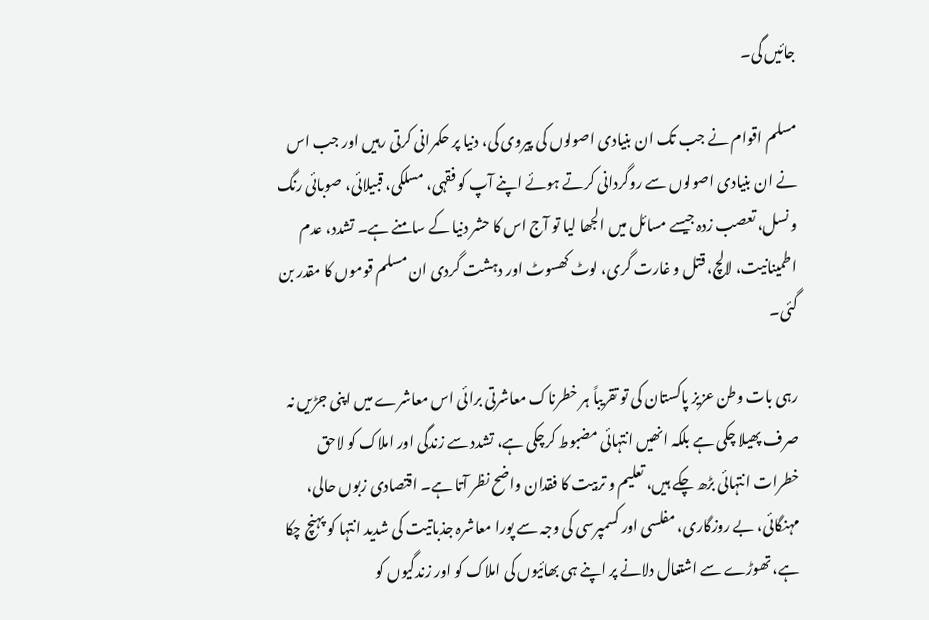جائیں گی۔

مسلم اقوام نے جب تک ان بنیادی اصولوں کی پیروی کی، دنیا پر حکمرانی کرتی رہیں اور جب اس نے ان بنیادی اصولوں سے روگردانی کرتے ہوئے اپنے آپ کو فقہی، مسلکی، قبیلائی، صوبائی رنگ و نسل، تعصب زدہ جیسے مسائل میں الجھا لیا تو آج اس کا حشر دنیا کے سامنے ہے۔ تشدد، عدم اطمینانیت، لالچ، قتل و غارت گری، لوٹ کھسوٹ اور دہشت گردی ان مسلم قوموں کا مقدر بن گئی۔

رہی بات وطن عزیز پاکستان کی تو تقریباً ہر خطرناک معاشرتی برائی اس معاشرے میں اپنی جڑیں نہ صرف پھیلا چکی ہے بلکہ انھیں انتہائی مضبوط کرچکی ہے، تشدد سے زندگی اور املاک کو لاحق خطرات انتہائی بڑھ چکے ہیں، تعلیم و تربیت کا فقدان واضح نظر آتا ہے۔ اقتصادی زبوں حالی، مہنگائی، بے روزگاری، مفلسی اور کسمپرسی کی وجہ سے پورا معاشرہ جذباتیت کی شدید انتہا کو پہنچ چکا ہے، تھوڑے سے اشتعال دلانے پر اپنے ہی بھائیوں کی املاک کو اور زندگیوں کو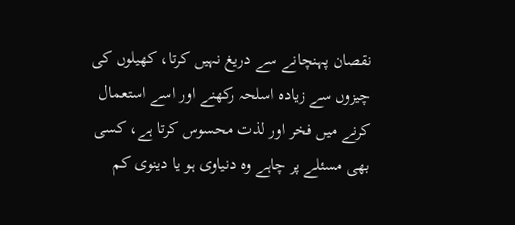نقصان پہنچانے سے دریغ نہیں کرتا، کھیلوں کی چیزوں سے زیادہ اسلحہ رکھنے اور اسے استعمال کرنے میں فخر اور لذت محسوس کرتا ہے، کسی بھی مسئلے پر چاہے وہ دنیاوی ہو یا دینوی کم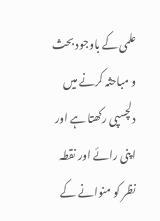علمی کے باوجود بحث و مباحثہ کرنے میں دلچسپی رکھتا ہے اور اپنی رائے اور نقطہ نظر کو منوانے کے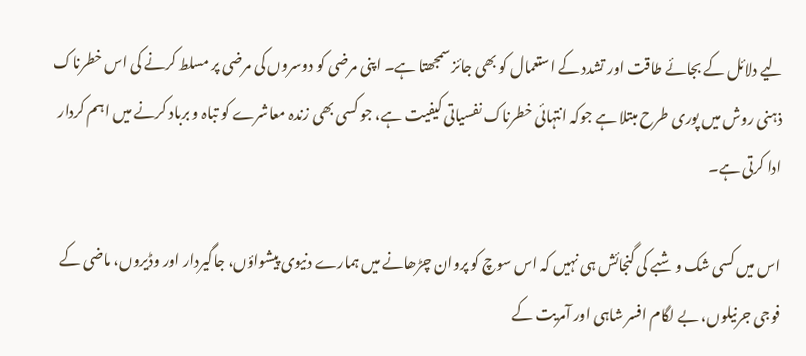لیے دلائل کے بجائے طاقت اور تشدد کے استعمال کو بھی جائز سمجھتا ہے۔ اپنی مرضی کو دوسروں کی مرضی پر مسلط کرنے کی اس خطرناک ذہنی روش میں پوری طرح مبتلا ہے جوکہ انتہائی خطرناک نفسیاتی کیفیت ہے، جو کسی بھی زندہ معاشرے کو تباہ و برباد کرنے میں اہم کردار ادا کرتی ہے۔

اس میں کسی شک و شبے کی گنجائش ہی نہیں کہ اس سوچ کو پروان چڑھانے میں ہمارے دنیوی پیشواؤں، جاگیردار اور وڈیروں، ماضی کے فوجی جرنیلوں، بے لگام افسر شاہی اور آمریت کے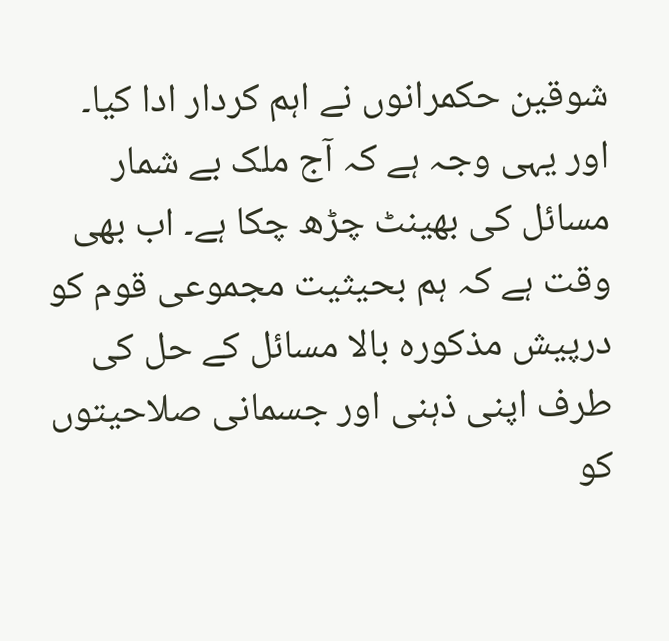شوقین حکمرانوں نے اہم کردار ادا کیا۔ اور یہی وجہ ہے کہ آج ملک بے شمار مسائل کی بھینٹ چڑھ چکا ہے۔ اب بھی وقت ہے کہ ہم بحیثیت مجموعی قوم کو درپیش مذکورہ بالا مسائل کے حل کی طرف اپنی ذہنی اور جسمانی صلاحیتوں کو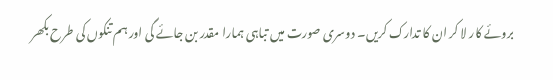بروئے کار لا کر ان کا تدارک کریں۔ دوسری صورت میں تباہی ہمارا مقدر بن جائے گی اور ہم تنکوں کی طرح بکھر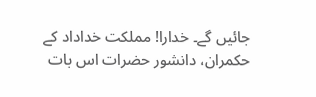جائیں گے۔ خدارا! مملکت خداداد کے حکمران، دانشور حضرات اس بات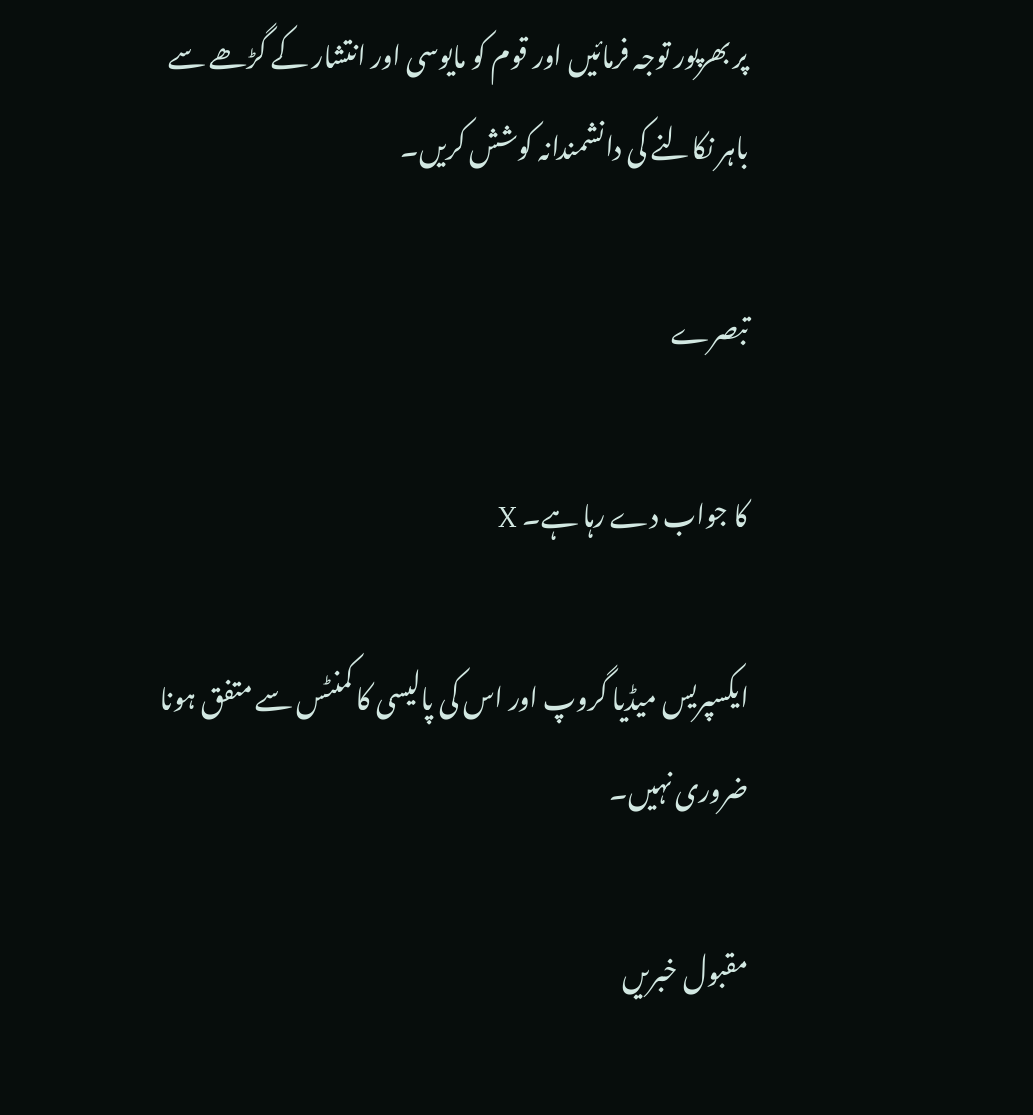پر بھرپور توجہ فرمائیں اور قوم کو مایوسی اور انتشار کے گڑھے سے باہر نکالنے کی دانشمندانہ کوشش کریں۔

تبصرے

کا جواب دے رہا ہے۔ X

ایکسپریس میڈیا گروپ اور اس کی پالیسی کا کمنٹس سے متفق ہونا ضروری نہیں۔

مقبول خبریں